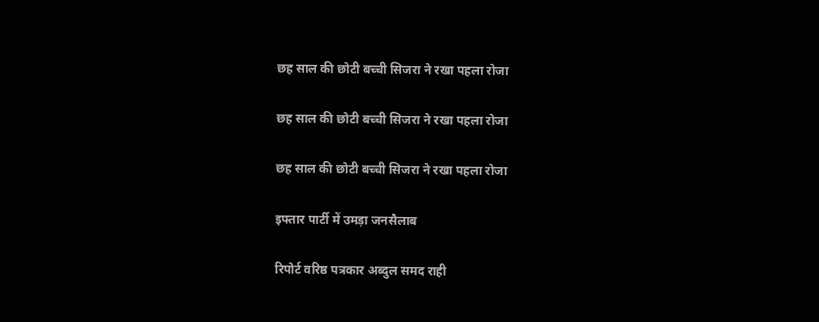छह साल की छोटी बच्ची सिजरा ने रखा पहला रोजा

छह साल की छोटी बच्ची सिजरा ने रखा पहला रोजा

छह साल की छोटी बच्ची सिजरा ने रखा पहला रोजा

इफ्तार पार्टी में उमड़ा जनसैलाब

रिपोर्ट वरिष्ठ पत्रकार अब्दुल समद राही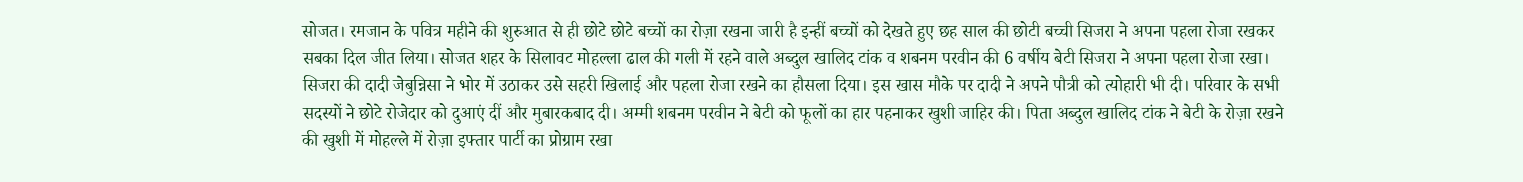सोजत। रमजान के पवित्र महीने की शुरुआत से ही छोटे छोटे बच्चों का रोज़ा रखना जारी है इन्हीं बच्चों को देखते हुए छह साल की छोटी बच्ची सिजरा ने अपना पहला रोजा रखकर सबका दिल जीत लिया। सोजत शहर के सिलावट मोहल्ला ढाल की गली में रहने वाले अब्दुल खालिद टांक व शबनम परवीन की 6 वर्षीय बेटी सिजरा ने अपना पहला रोजा रखा। सिजरा की दादी जेबुन्निसा ने भोर में उठाकर उसे सहरी खिलाई और पहला रोजा रखने का हौसला दिया। इस खास मौके पर दादी ने अपने पौत्री को त्योहारी भी दी। परिवार के सभी सदस्यों ने छोटे रोजेदार को दुआएं दीं और मुबारकबाद दी। अम्मी शबनम परवीन ने बेटी को फूलों का हार पहनाकर खुशी जाहिर की। पिता अब्दुल खालिद टांक ने बेटी के रोज़ा रखने की खुशी में मोहल्ले में रोज़ा इफ्तार पार्टी का प्रोग्राम रखा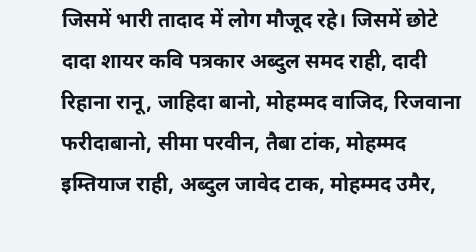जिसमें भारी तादाद में लोग मौजूद रहे। जिसमें छोटे दादा शायर कवि पत्रकार अब्दुल समद राही, दादी रिहाना रानू, जाहिदा बानो, मोहम्मद वाजिद, रिजवाना फरीदाबानो, सीमा परवीन, तैबा टांक, मोहम्मद इम्तियाज राही, अब्दुल जावेद टाक, मोहम्मद उमैर,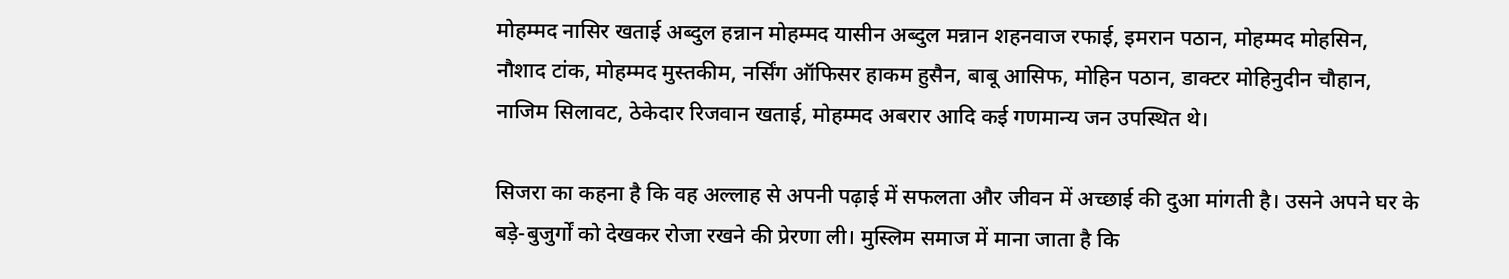मोहम्मद नासिर खताई अब्दुल हन्नान मोहम्मद यासीन अब्दुल मन्नान शहनवाज रफाई, इमरान पठान, मोहम्मद मोहसिन, नौशाद टांक, मोहम्मद मुस्तकीम, नर्सिंग ऑफिसर हाकम हुसैन, बाबू आसिफ, मोहिन पठान, डाक्टर मोहिनुदीन चौहान, नाजिम सिलावट, ठेकेदार रिजवान खताई, मोहम्मद अबरार आदि कई गणमान्य जन उपस्थित थे।

सिजरा का कहना है कि वह अल्लाह से अपनी पढ़ाई में सफलता और जीवन में अच्छाई की दुआ मांगती है। उसने अपने घर के बड़े-बुजुर्गों को देखकर रोजा रखने की प्रेरणा ली। मुस्लिम समाज में माना जाता है कि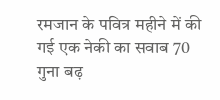रमजान के पवित्र महीने में की गई एक नेकी का सवाब 70 गुना बढ़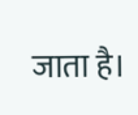जाता है।